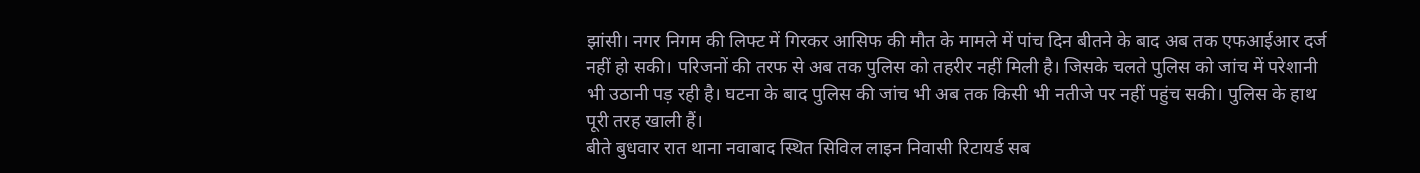झांसी। नगर निगम की लिफ्ट में गिरकर आसिफ की मौत के मामले में पांच दिन बीतने के बाद अब तक एफआईआर दर्ज नहीं हो सकी। परिजनों की तरफ से अब तक पुलिस को तहरीर नहीं मिली है। जिसके चलते पुलिस को जांच में परेशानी भी उठानी पड़ रही है। घटना के बाद पुलिस की जांच भी अब तक किसी भी नतीजे पर नहीं पहुंच सकी। पुलिस के हाथ पूरी तरह खाली हैं।
बीते बुधवार रात थाना नवाबाद स्थित सिविल लाइन निवासी रिटायर्ड सब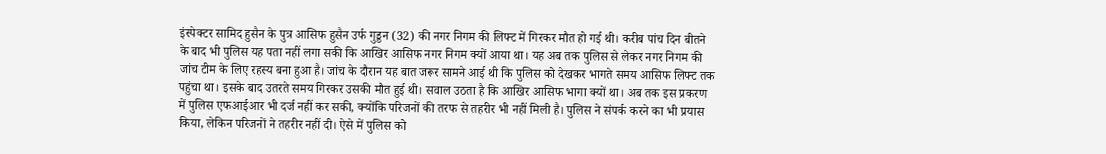इंस्पेक्टर सामिद हुसैन के पुत्र आसिफ हुसैन उर्फ गुड्डन (32) की नगर निगम की लिफ्ट में गिरकर मौत हो गई थी। करीब पांच दिन बीतने के बाद भी पुलिस यह पता नहीं लगा सकी कि आखिर आसिफ नगर निगम क्यों आया था। यह अब तक पुलिस से लेकर नगर निगम की जांच टीम के लिए रहस्य बना हुआ है। जांच के दौरान यह बात जरूर सामने आई थी कि पुलिस को देखकर भागते समय आसिफ लिफ्ट तक पहुंचा था। इसके बाद उतरते समय गिरकर उसकी मौत हुई थी। सवाल उठता है कि आखिर आसिफ भागा क्यों था। अब तक इस प्रकरण में पुलिस एफआईआर भी दर्ज नहीं कर सकी, क्योंकि परिजनों की तरफ से तहरीर भी नहीं मिली है। पुलिस ने संपर्क करने का भी प्रयास किया, लेकिन परिजनों ने तहरीर नहीं दी। ऐसे में पुलिस को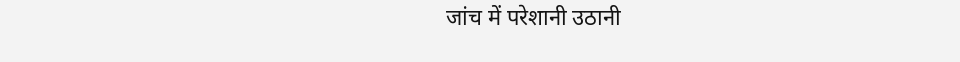जांच में परेशानी उठानी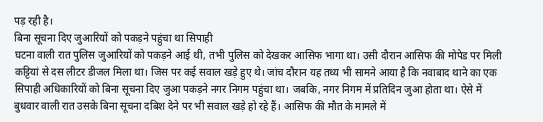पड़ रही है।
बिना सूचना दिए जुआरियों को पकड़ने पहुंचा था सिपाही
घटना वाली रात पुलिस जुआरियों को पकड़ने आई थी, तभी पुलिस को देखकर आसिफ भागा था। उसी दौरान आसिफ की मोपेड पर मिली कट्टियां से दस लीटर डीजल मिला था। जिस पर कई सवाल खड़े हुए थे। जांच दौरान यह तथ्य भी सामने आया है कि नवाबाद थाने का एक सिपाही अधिकारियों को बिना सूचना दिए जुआ पकड़ने नगर निगम पहुंचा था। जबकि, नगर निगम में प्रतिदिन जुआ होता था। ऐसे में बुधवार वाली रात उसके बिना सूचना दबिश देने पर भी सवाल खड़े हो रहे हैं। आसिफ की मौत के मामले में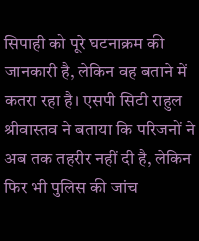सिपाही को पूरे घटनाक्रम की जानकारी है, लेकिन वह बताने में कतरा रहा है। एसपी सिटी राहुल श्रीवास्तव ने बताया कि परिजनों ने अब तक तहरीर नहीं दी है, लेकिन फिर भी पुलिस की जांच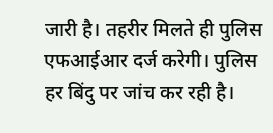जारी है। तहरीर मिलते ही पुलिस एफआईआर दर्ज करेगी। पुलिस हर बिंदु पर जांच कर रही है।